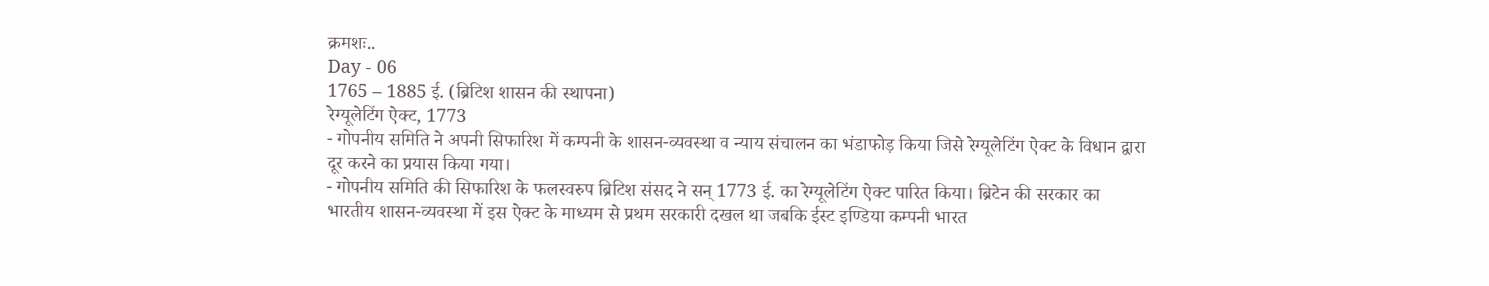क्रमशः..
Day - 06
1765 – 1885 ई. (ब्रिटिश शासन की स्थापना)
रेग्यूलेटिंग ऐक्ट, 1773
- गोपनीय समिति ने अपनी सिफारिश में कम्पनी के शासन-व्यवस्था व न्याय संचालन का भंडाफोड़ किया जिसे रेग्यूलेटिंग ऐक्ट के विधान द्वारा दूर करने का प्रयास किया गया।
- गोपनीय समिति की सिफारिश के फलस्वरुप ब्रिटिश संसद ने सन् 1773 ई. का रेग्यूलेटिंग ऐक्ट पारित किया। ब्रिटेन की सरकार का भारतीय शासन-व्यवस्था में इस ऐक्ट के माध्यम से प्रथम सरकारी दखल था जबकि ईस्ट इण्डिया कम्पनी भारत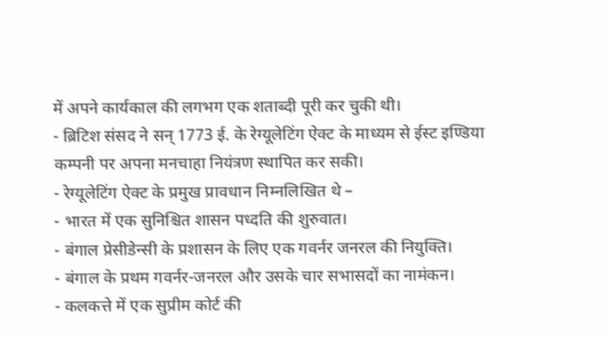में अपने कार्यकाल की लगभग एक शताब्दी पूरी कर चुकी थी।
- ब्रिटिश संसद ने सन् 1773 ई. के रेग्यूलेटिंग ऐक्ट के माध्यम से ईस्ट इण्डिया कम्पनी पर अपना मनचाहा नियंत्रण स्थापित कर सकी।
- रेग्यूलेटिंग ऐक्ट के प्रमुख प्रावधान निम्नलिखित थे –
- भारत में एक सुनिश्चित शासन पध्दति की शुरुवात।
- बंगाल प्रेसीडेन्सी के प्रशासन के लिए एक गवर्नर जनरल की नियुक्ति।
- बंगाल के प्रथम गवर्नर-जनरल और उसके चार सभासदों का नामंकन।
- कलकत्ते में एक सुप्रीम कोर्ट की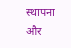स्थापना और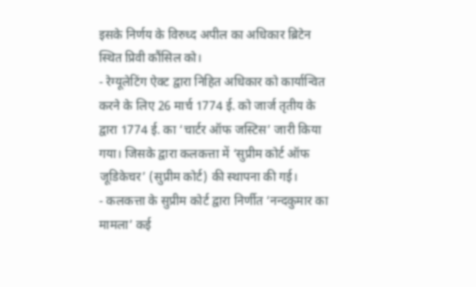इसके निर्णय के विरुध्द अपील का अधिकार ब्रिटेन स्थित प्रिवी कौंसिल को।
- रेग्यूलेटिंग ऐक्ट द्वारा निहित अधिकार को कार्यान्वित करने के लिए 26 मार्च 1774 ई. को जार्ज तृतीय के द्वारा 1774 ई. का ‘चार्टर ऑफ जस्टिस’ जारी किया गया। जिसके द्वारा कलकत्ता में ‘सुप्रीम कोर्ट ऑफ जूडिकेचर’ (सुप्रीम कोर्ट) की स्थापना की गई।
- कलकत्ता के सुप्रीम कोर्ट द्वारा निर्णीत ‘नन्दकुमार का मामला’ कई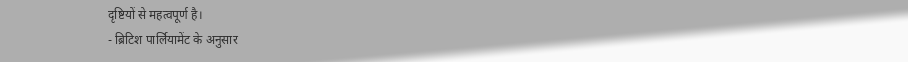दृष्टियों से महत्वपूर्ण है।
- ब्रिटिश पार्लियामेंट के अनुसार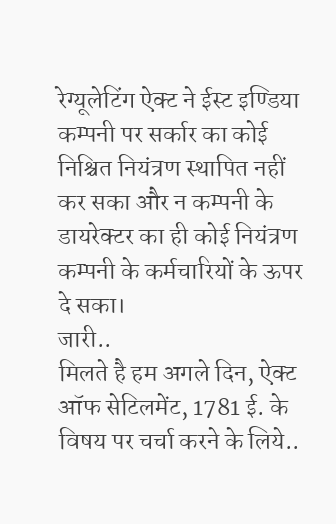रेग्यूलेटिंग ऐक्ट ने ईस्ट इण्डिया कम्पनी पर सर्कार का कोई निश्चित नियंत्रण स्थापित नहीं कर सका और न कम्पनी के डायरेक्टर का ही कोई नियंत्रण कम्पनी के कर्मचारियों के ऊपर दे सका।
जारी..
मिलते है हम अगले दिन, ऐक्ट ऑफ सेटिलमेंट, 1781 ई. के विषय पर चर्चा करने के लिये..